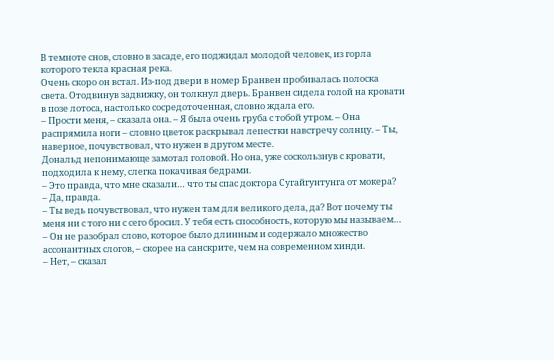В темноте снов, словно в засаде, его поджидал молодой человек, из горла которого текла красная река.
Очень скоро он встал. Из-под двери в номер Бранвен пробивалась полоска света. Отодвинув задвижку, он толкнул дверь. Бранвен сидела голой на кровати в позе лотоса, настолько сосредоточенная, словно ждала его.
– Прости меня, – сказала она. – Я была очень груба с тобой утром. – Она распрямила ноги – словно цветок раскрывал лепестки навстречу солнцу. – Ты, наверное, почувствовал, что нужен в другом месте.
Дональд непонимающе замотал головой. Но она, уже соскользнув с кровати, подходила к нему, слегка покачивая бедрами.
– Это правда, что мне сказали… что ты спас доктора Сугайгунтунга от мокера?
– Да, правда.
– Ты ведь почувствовал, что нужен там для великого дела, да? Вот почему ты меня ни с того ни с сего бросил. У тебя есть способность, которую мы называем… – Он не разобрал слово, которое было длинным и содержало множество ассонантных слогов, – скорее на санскрите, чем на современном хинди.
– Нет, – сказал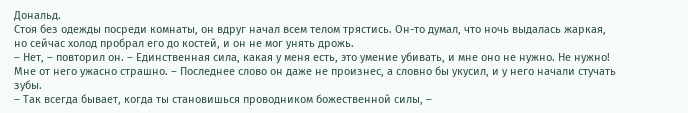Дональд.
Стоя без одежды посреди комнаты, он вдруг начал всем телом трястись. Он-то думал, что ночь выдалась жаркая, но сейчас холод пробрал его до костей, и он не мог унять дрожь.
– Нет, – повторил он. – Единственная сила, какая у меня есть, это умение убивать, и мне оно не нужно. Не нужно! Мне от него ужасно страшно. – Последнее слово он даже не произнес, а словно бы укусил, и у него начали стучать зубы.
– Так всегда бывает, когда ты становишься проводником божественной силы, –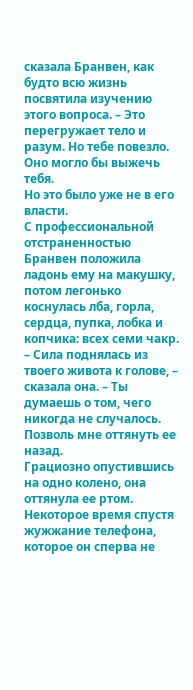сказала Бранвен, как будто всю жизнь посвятила изучению этого вопроса. – Это перегружает тело и разум. Но тебе повезло. Оно могло бы выжечь тебя.
Но это было уже не в его власти.
С профессиональной отстраненностью Бранвен положила ладонь ему на макушку, потом легонько коснулась лба, горла, сердца, пупка, лобка и копчика: всех семи чакр.
– Сила поднялась из твоего живота к голове, – сказала она. – Ты думаешь о том, чего никогда не случалось. Позволь мне оттянуть ее назад.
Грациозно опустившись на одно колено, она оттянула ее ртом.
Некоторое время спустя жужжание телефона, которое он сперва не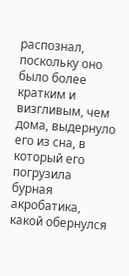распознал, поскольку оно было более кратким и визгливым, чем дома, выдернуло его из сна, в который его погрузила бурная акробатика, какой обернулся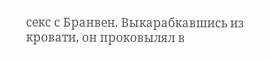секс с Бранвен. Выкарабкавшись из кровати, он проковылял в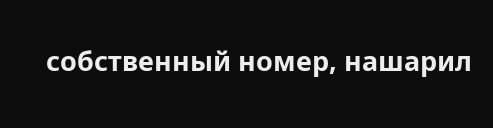собственный номер, нашарил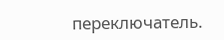переключатель.